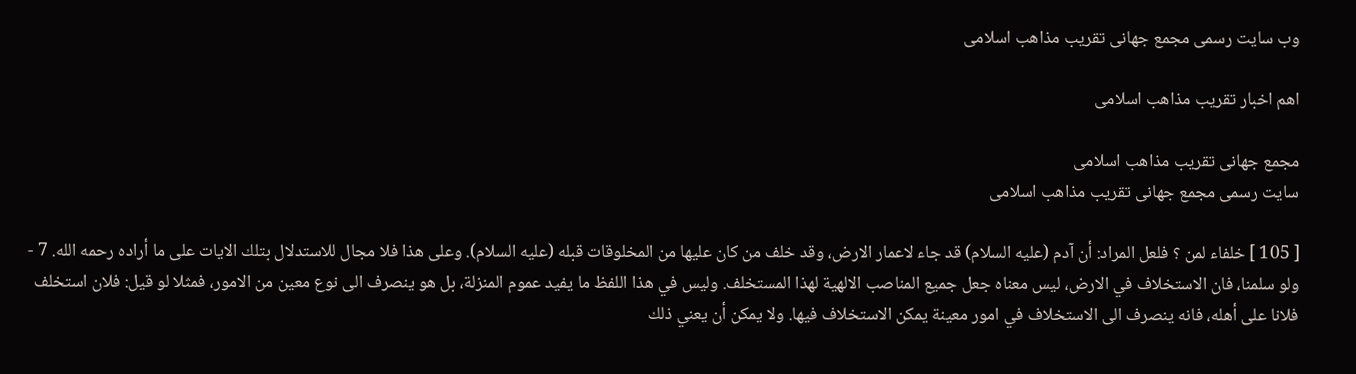وب سایت رسمی مجمع جهانى تقريب مذاهب اسلامى

اهم اخبار تقریب مذاهب اسلامی

مجمع جهانى تقريب مذاهب اسلامى
سایت رسمی مجمع جهانى تقريب مذاهب اسلامى

[ 105 ] خلفاء لمن ؟ فلعل المراد: أن آدم (عليه السلام) قد جاء لاعمار الارض، وقد خلف من كان عليها من المخلوقات قبله (عليه السلام). وعلى هذا فلا مجال للاستدلال بتلك الايات على ما أراده رحمه الله. 7 - ولو سلمنا، فان الاستخلاف في الارض، ليس معناه جعل جميع المناصب الالهية لهذا المستخلف. وليس في هذا اللفظ ما يفيد عموم المنزلة، بل هو ينصرف الى نوع معين من الامور، فمثلا لو قيل: فلان استخلف فلانا على أهله، فانه ينصرف الى الاستخلاف في امور معينة يمكن الاستخلاف فيها. ولا يمكن أن يعني ذلك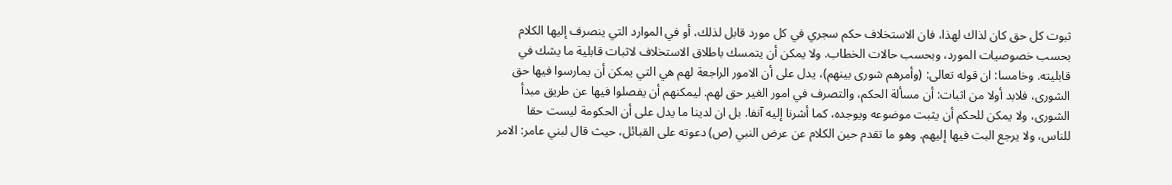ثبوت كل حق كان لذاك لهذا، فان الاستخلاف حكم سجري في كل مورد قابل لذلك، أو في الموارد التي ينصرف إليها الكلام بحسب خصوصيات المورد، وبحسب حالات الخطاب. ولا يمكن أن يتمسك باطلاق الاستخلاف لاثبات قابلية ما يشك في قابليته. وخامسا: ان قوله تعالى: (وأمرهم شورى بينهم)، يدل على أن الامور الراجعة لهم هي التي يمكن أن يمارسوا فيها حق الشورى، فلابد أولا من اثبات: أن مسألة الحكم، والتصرف في امور الغير حق لهم. ليمكنهم أن يفصلوا فيها عن طريق مبدأ الشورى، ولا يمكن للحكم أن يثبت موضوعه ويوجده، كما أشرنا إليه آنفا. بل ان لدينا ما يدل على أن الحكومة ليست حقا للناس، ولا يرجع البت فيها إليهم. وهو ما تقدم حين الكلام عن عرض النبي (ص) دعوته على القبائل، حيث قال لبني عامر: الامر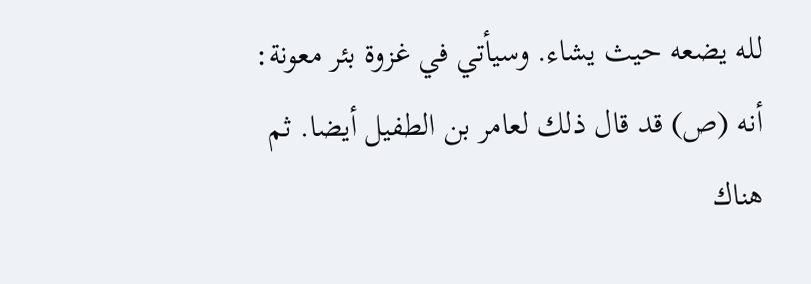لله يضعه حيث يشاء. وسيأتي في غزوة بئر معونة: أنه (ص) قد قال ذلك لعامر بن الطفيل أيضا. ثم هناك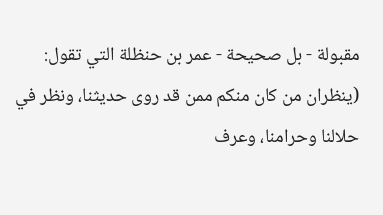مقبولة - بل صحيحة - عمر بن حنظلة التي تقول: (ينظران من كان منكم ممن قد روى حديثنا، ونظر في حلالنا وحرامنا، وعرف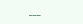___